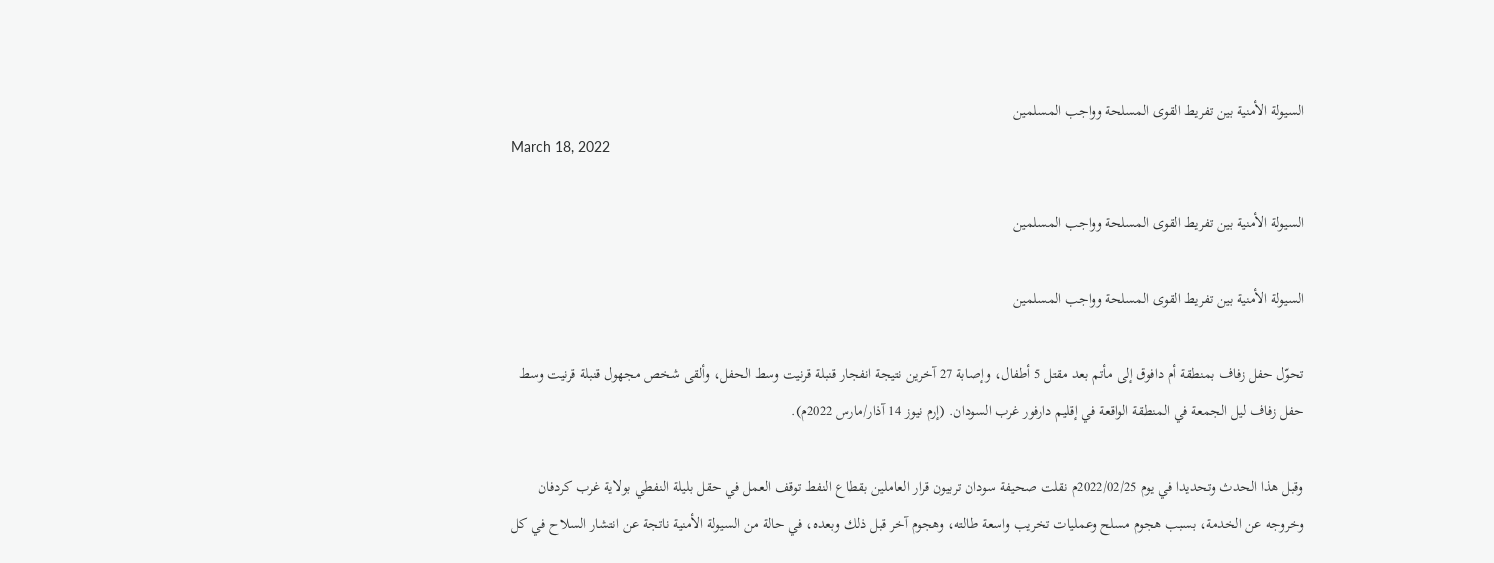السيولة الأمنية بين تفريط القوى المسلحة وواجب المسلمين
March 18, 2022

السيولة الأمنية بين تفريط القوى المسلحة وواجب المسلمين

السيولة الأمنية بين تفريط القوى المسلحة وواجب المسلمين

تحوّل حفل زفاف بمنطقة أم دافوق إلى مأتم بعد مقتل 5 أطفال، وإصابة 27 آخرين نتيجة انفجار قنبلة قرنيت وسط الحفل، وألقى شخص مجهول قنبلة قرنيت وسط حفل زفاف ليل الجمعة في المنطقة الواقعة في إقليم دارفور غرب السودان. (إرم نيوز 14 آذار/مارس 2022م).

وقبل هذا الحدث وتحديدا في يوم 2022/02/25م نقلت صحيفة سودان تربيون قرار العاملين بقطاع النفط توقف العمل في حقل بليلة النفطي بولاية غرب كردفان وخروجه عن الخدمة، بسبب هجوم مسلح وعمليات تخريب واسعة طالته، وهجوم آخر قبل ذلك وبعده، في حالة من السيولة الأمنية ناتجة عن انتشار السلاح في كل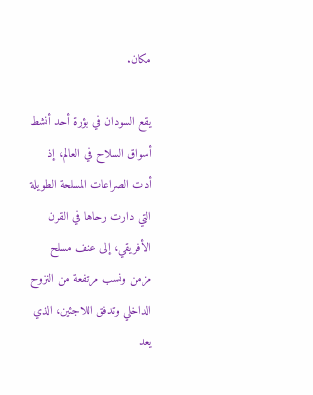مكان.

يقع السودان في بؤرة أحد أنشط أسواق السلاح في العالم، إذ أدت الصراعات المسلحة الطويلة التي دارت رحاها في القرن الأفريقي، إلى عنف مسلح مزمن ونسب مرتفعة من النزوح الداخلي وتدفق اللاجئين، الذي يعد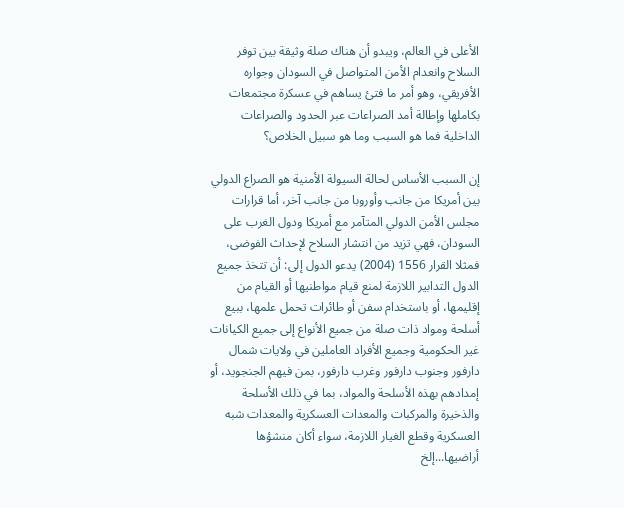الأعلى في العالم، ويبدو أن هناك صلة وثيقة بين توفر السلاح وانعدام الأمن المتواصل في السودان وجواره الأفريقي، وهو أمر ما فتئ يساهم في عسكرة مجتمعات بكاملها وإطالة أمد الصراعات عبر الحدود والصراعات الداخلية فما هو السبب وما هو سبيل الخلاص؟

إن السبب الأساس لحالة السيولة الأمنية هو الصراع الدولي بين أمريكا من جانب وأوروبا من جانب آخر، أما قرارات مجلس الأمن الدولي المتآمر مع أمريكا ودول الغرب على السودان، فهي تزيد من انتشار السلاح لإحداث الفوضى، فمثلا القرار 1556 (2004) يدعو الدول إلى: أن تتخذ جميع الدول التدابير اللازمة لمنع قيام مواطنيها أو القيام من إقليمها، أو باستخدام سفن أو طائرات تحمل علمها، ببيع أسلحة ومواد ذات صلة من جميع الأنواع إلى جميع الكيانات غير الحكومية وجميع الأفراد العاملين في ولايات شمال دارفور وجنوب دارفور وغرب دارفور، بمن فيهم الجنجويد، أو إمدادهم بهذه الأسلحة والمواد، بما في ذلك الأسلحة والذخيرة والمركبات والمعدات العسكرية والمعدات شبه العسكرية وقطع الغيار اللازمة، سواء أكان منشؤها أراضيها...إلخ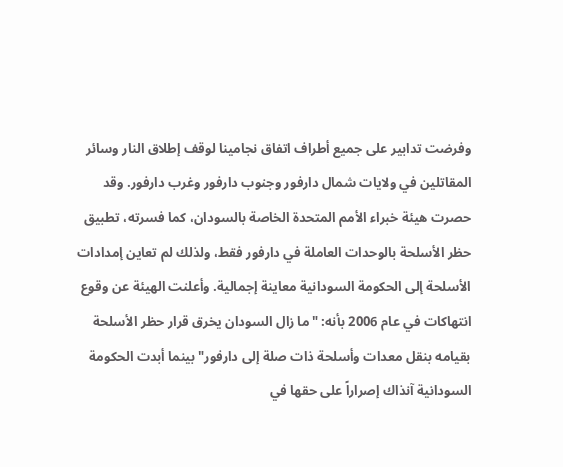وفرضت تدابير على جميع أطراف اتفاق نجامينا لوقف إطلاق النار وسائر المقاتلين في ولايات شمال دارفور وجنوب دارفور وغرب دارفور. وقد حصرت هيئة خبراء الأمم المتحدة الخاصة بالسودان، كما فسرته، تطبيق حظر الأسلحة بالوحدات العاملة في دارفور فقط، ولذلك لم تعاين إمدادات الأسلحة إلى الحكومة السودانية معاينة إجمالية. وأعلنت الهيئة عن وقوع انتهاكات في عام 2006 بأنه: "ما زال السودان يخرق قرار حظر الأسلحة بقيامه بنقل معدات وأسلحة ذات صلة إلى دارفور" بينما أبدت الحكومة السودانية آنذاك إصراراً على حقها في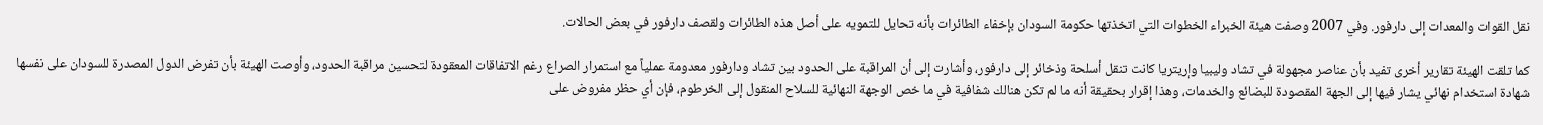نقل القوات والمعدات إلى دارفور. وفي 2007 وصفت هيئة الخبراء الخطوات التي اتخذتها حكومة السودان بإخفاء الطائرات بأنه تحايل للتمويه على أصل هذه الطائرات ولقصف دارفور في بعض الحالات.

كما تلقت الهيئة تقارير أخرى تفيد بأن عناصر مجهولة في تشاد وليبيا وإريتريا كانت تنقل أسلحة وذخائر إلى دارفور، وأشارت إلى أن المراقبة على الحدود بين تشاد ودارفور معدومة عملياً مع استمرار الصراع رغم الاتفاقات المعقودة لتحسين مراقبة الحدود، وأوصت الهيئة بأن تفرض الدول المصدرة للسودان على نفسها شهادة استخدام نهائي يشار فيها إلى الجهة المقصودة للبضائع والخدمات، وهذا إقرار بحقيقة أنه ما لم تكن هنالك شفافية في ما خص الوجهة النهائية للسلاح المنقول إلى الخرطوم، فإن أي حظر مفروض على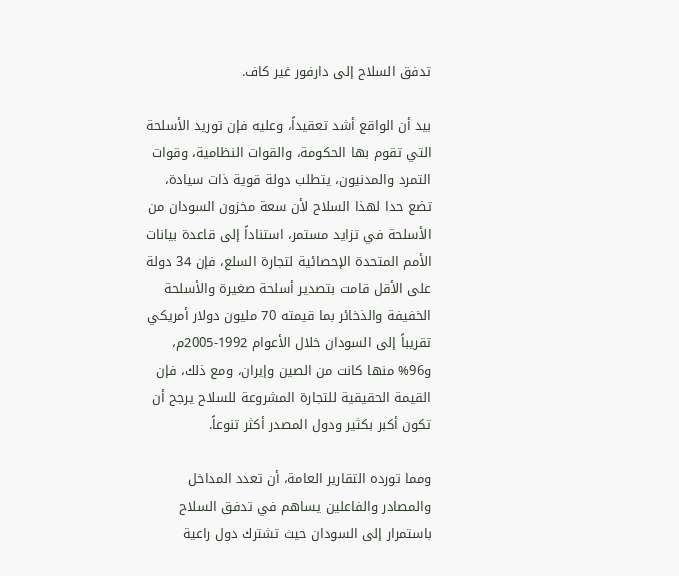تدفق السلاح إلى دارفور غير كاف.

بيد أن الواقع أشد تعقيداً، وعليه فإن توريد الأسلحة التي تقوم بها الحكومة، والقوات النظامية، وقوات التمرد والمدنيون، يتطلب دولة قوية ذات سيادة، تضع حدا لهذا السلاح لأن سعة مخزون السودان من الأسلحة في تزايد مستمر، استناداً إلى قاعدة بيانات الأمم المتحدة الإحصائية لتجارة السلع، فإن 34 دولة على الأقل قامت بتصدير أسلحة صغيرة والأسلحة الخفيفة والذخائر بما قيمته 70 مليون دولار أمريكي تقريباً إلى السودان خلال الأعوام 1992-2005م، و96% منها كانت من الصين وإيران، ومع ذلك، فإن القيمة الحقيقية للتجارة المشروعة للسلاح يرجح أن تكون أكبر بكثير ودول المصدر أكثر تنوعاً.

ومما تورده التقارير العامة، أن تعدد المداخل والمصادر والفاعلين يساهم في تدفق السلاح باستمرار إلى السودان حيث تشترك دول راعية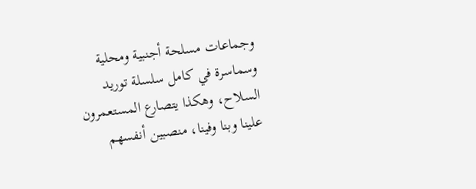وجماعات مسلحة أجنبية ومحلية وسماسرة في كامل سلسلة توريد السلاح، وهكذا يتصارع المستعمرون علينا وبنا وفينا، منصبين أنفسهم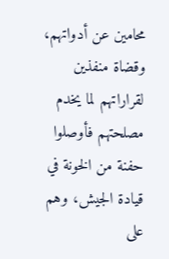محامين عن أدواتهم، وقضاة منفذين لقراراتهم لما يخدم مصلحتهم فأوصلوا حفنة من الخونة في قيادة الجيش، وهم على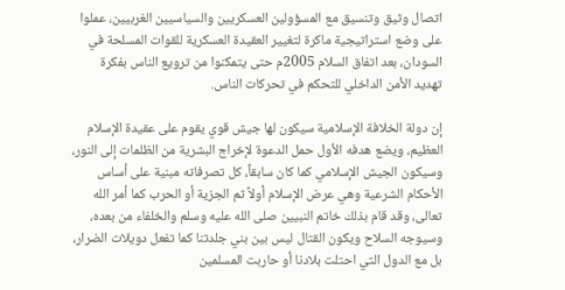اتصال وثيق وتنسيق مع المسؤولين العسكريين والسياسيين الغربيين، عملوا على وضع استراتيجية ماكرة لتغيير العقيدة العسكرية للقوات المسلحة في السودان، بعد اتفاق السلام 2005م حتى يتمكنوا من ترويع الناس بفكرة تهديد الأمن الداخلي للتحكم في تحركات الناس.

إن دولة الخلافة الإسلامية سيكون لها جيش قوي يقوم على عقيدة الإسلام العظيم، ويضع هدفه الأول حمل الدعوة لإخراج البشرية من الظلمات إلى النور، وسيكون الجيش الإسلامي كما كان سابقاً، كل تصرفاته مبنية على أساس الأحكام الشرعية وهي عرض الإسلام أولاً ثم الجزية أو الحرب كما أمر الله تعالى، وقد قام بذلك خاتم النبيين صلى الله عليه وسلم والخلفاء من بعده، وسيوجه السلاح ويكون القتال ليس بين بني جلدتنا كما تفعل دويلات الضرار، بل مع الدول التي احتلت بلادنا أو حاربت المسلمين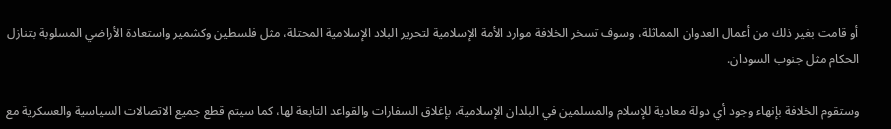أو قامت بغير ذلك من أعمال العدوان المماثلة، وسوف تسخر الخلافة موارد الأمة الإسلامية لتحرير البلاد الإسلامية المحتلة، مثل فلسطين وكشمير واستعادة الأراضي المسلوبة بتنازل الحكام مثل جنوب السودان.

وستقوم الخلافة بإنهاء وجود أي دولة معادية للإسلام والمسلمين في البلدان الإسلامية، بإغلاق السفارات والقواعد التابعة لها، كما سيتم قطع جميع الاتصالات السياسية والعسكرية مع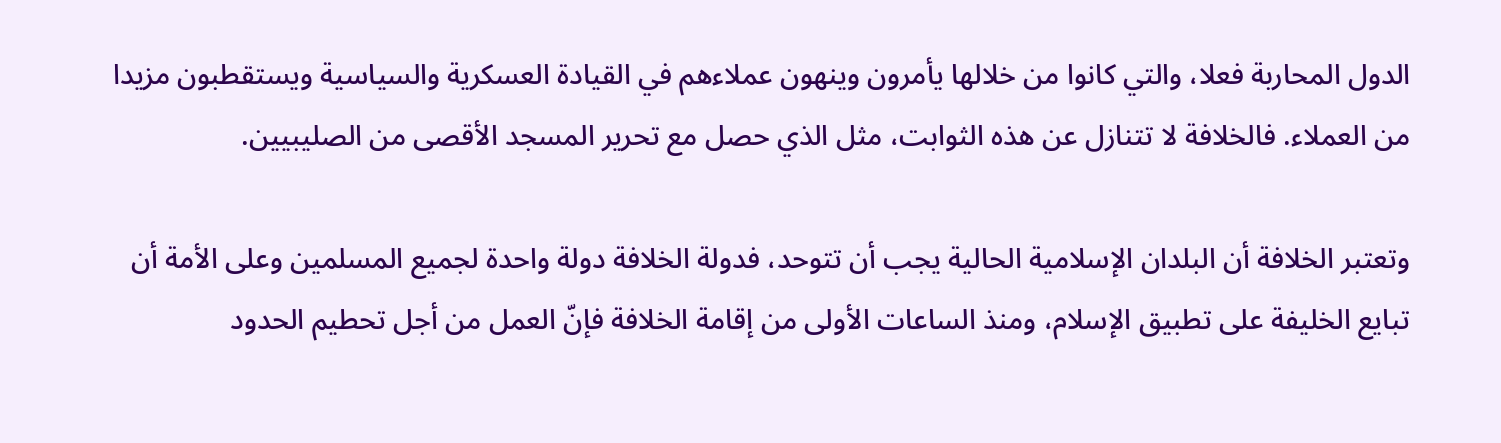الدول المحاربة فعلا، والتي كانوا من خلالها يأمرون وينهون عملاءهم في القيادة العسكرية والسياسية ويستقطبون مزيدا من العملاء. فالخلافة لا تتنازل عن هذه الثوابت، مثل الذي حصل مع تحرير المسجد الأقصى من الصليبيين.

وتعتبر الخلافة أن البلدان الإسلامية الحالية يجب أن تتوحد، فدولة الخلافة دولة واحدة لجميع المسلمين وعلى الأمة أن تبايع الخليفة على تطبيق الإسلام، ومنذ الساعات الأولى من إقامة الخلافة فإنّ العمل من أجل تحطيم الحدود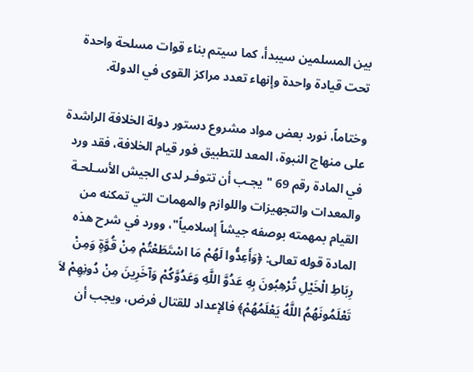بين المسلمين سيبدأ، كما سيتم بناء قوات مسلحة واحدة تحت قيادة واحدة وإنهاء تعدد مراكز القوى في الدولة.

وختاماً، نورد بعض مواد مشروع دستور دولة الخلافة الراشدة على منهاج النبوة، المعد للتطبيق فور قيام الخلافة، فقد ورد في المادة رقم 69 "يجـب أن تتوفـر لدى الجيش الأسـلحـة والمعدات والتجهيزات واللوازم والمهمات التي تمكنه من القيام بمهمته بوصفه جيشاً إسلامياً"، وورد في شرح هذه المادة قوله تعالى: ﴿وَأَعِدُّوا لَهُمْ مَا اسْتَطَعْتُمْ مِنْ قُوَّةٍ وَمِنْ رِبَاطِ الْخَيْلِ تُرْهِبُونَ بِهِ عَدُوَّ اللَّهِ وَعَدُوَّكُمْ وَآخَرِينَ مِنْ دُونِهِمْ لاَ تَعْلَمُونَهُمُ اللَّهُ يَعْلَمُهُمْ﴾ فالإعداد للقتال فرض، ويجب أن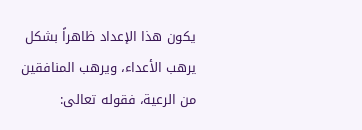يكون هذا الإعداد ظاهراً بشكل يرهب الأعداء، ويرهب المنافقين من الرعية، فقوله تعالى: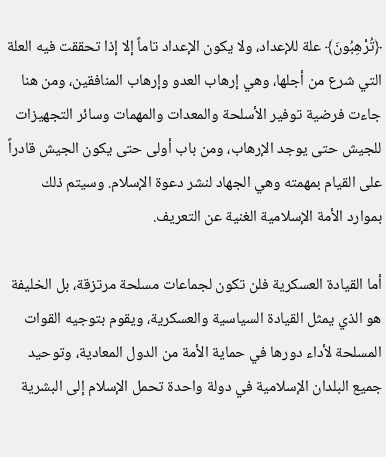﴿تُرْهِبُونَ﴾ علة للإعداد، ولا يكون الإعداد تاماً إلا إذا تحققت فيه العلة التي شرع من أجلها، وهي إرهاب العدو وإرهاب المنافقين، ومن هنا جاءت فرضية توفير الأسلحة والمعدات والمهمات وسائر التجهيزات للجيش حتى يوجد الإرهاب، ومن باب أولى حتى يكون الجيش قادراً على القيام بمهمته وهي الجهاد لنشر دعوة الإسلام. وسيتم ذلك بموارد الأمة الإسلامية الغنية عن التعريف.

أما القيادة العسكرية فلن تكون لجماعات مسلحة مرتزقة، بل الخليفة هو الذي يمثل القيادة السياسية والعسكرية، ويقوم بتوجيه القوات المسلحة لأداء دورها في حماية الأمة من الدول المعادية، وتوحيد جميع البلدان الإسلامية في دولة واحدة تحمل الإسلام إلى البشرية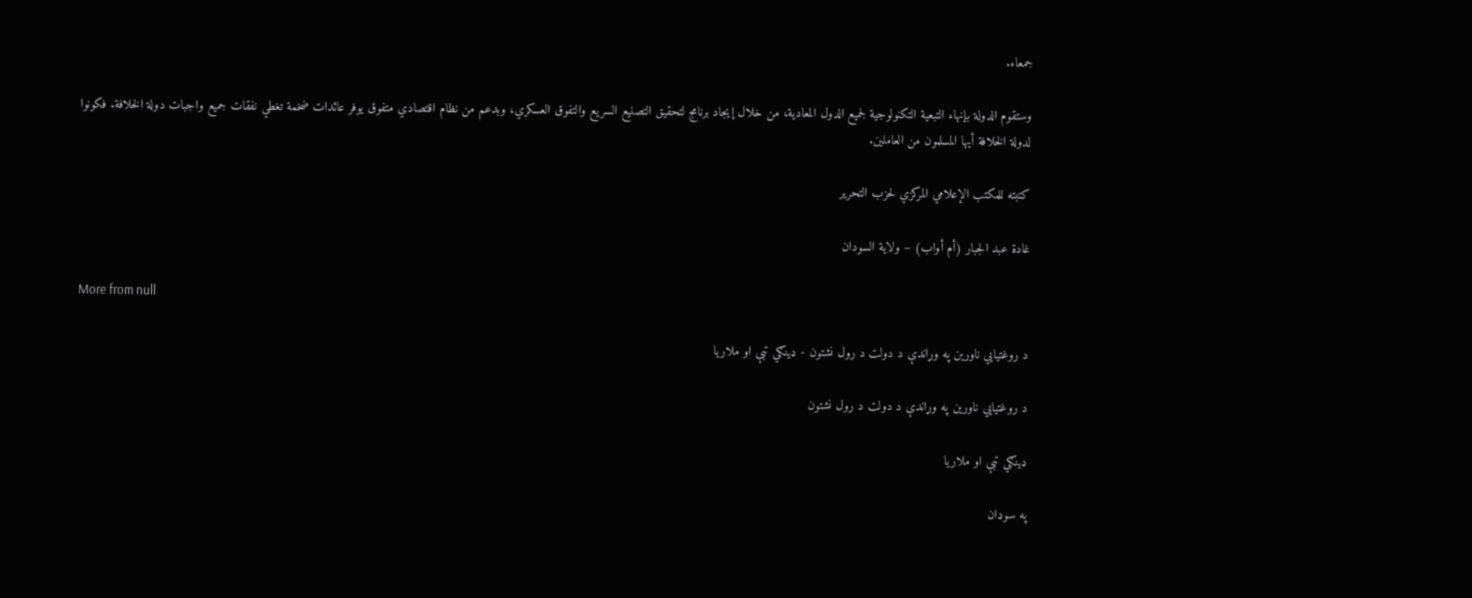جمعاء.

وستقوم الدولة بإنهاء التبعية التكنولوجية لجميع الدول المعادية، من خلال إيجاد برنامج لتحقيق التصنيع السريع والتفوق العسكري، وبدعم من نظام اقتصادي متفوق يوفر عائدات ضخمة تغطي نفقات جميع واجبات دولة الخلافة. فكونوا لدولة الخلافة أيها المسلمون من العاملين.

كتبته للمكتب الإعلامي المركزي لحزب التحرير

غادة عبد الجبار (أم أواب) – ولاية السودان

More from null

د روغتيايي ناورين په وړاندې د دولت د رول نشتون - ډينګي تبې او ملاريا

د روغتيايي ناورين په وړاندې د دولت د رول نشتون

ډينګي تبې او ملاريا

په سوډان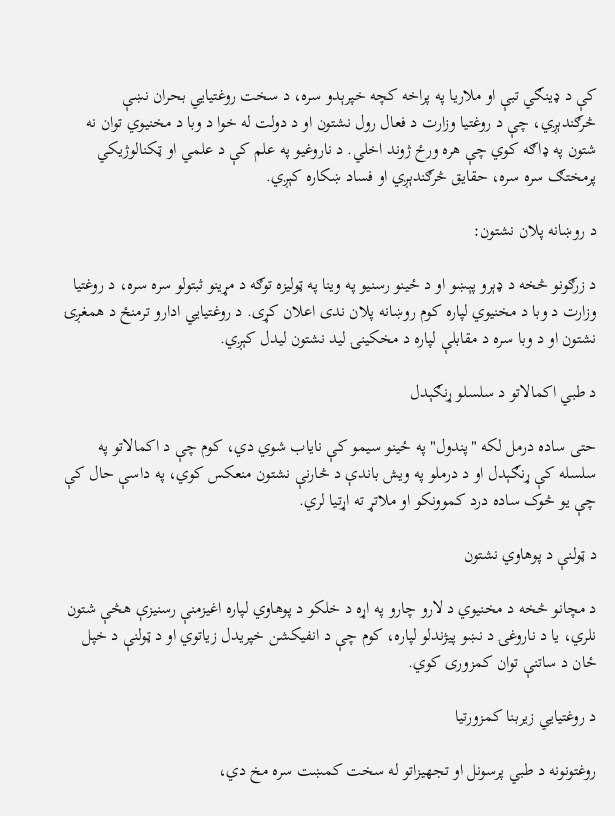کې د ډينګي تبې او ملاريا په پراخه کچه خپرېدو سره، د سخت روغتيايي بحران نښې څرګندېږي، چې د روغتيا وزارت د فعال رول نشتون او د دولت له خوا د وبا د مخنيوي توان نه شتون په ډاګه کوي چې هره ورځ ژوند اخلي. د ناروغيو په علم کې د علمي او ټکنالوژيکي پرمختګ سره سره، حقايق څرګندېږي او فساد ښکاره کېږي.

د روښانه پلان نشتون:

د زرګونو څخه د ډېرو پېښو او د ځينو رسنيو په وينا په ټوليزه توګه د مړينو ثبتولو سره سره، د روغتيا وزارت د وبا د مخنيوي لپاره کوم روښانه پلان ندی اعلان کړی. د روغتيايي ادارو ترمنځ د همغږۍ نشتون او د وبا سره د مقابلې لپاره د مخکينۍ ليد نشتون ليدل کېږي.

د طبي اکمالاتو د سلسلو ړنګېدل

حتی ساده درمل لکه "پندول" په ځینو سیمو کې نایاب شوي دي، کوم چې د اکمالاتو په سلسله کې ړنګېدل او د درملو په ویش باندې د څارنې نشتون منعکس کوي، په داسې حال کې چې یو څوک ساده درد کموونکو او ملاتړ ته اړتیا لري.

د ټولنې د پوهاوي نشتون

د مچانو څخه د مخنیوي د لارو چارو په اړه د خلکو د پوهاوي لپاره اغیزمنې رسنیزې هڅې شتون نلري، یا د ناروغۍ د نښو پیژندلو لپاره، کوم چې د انفیکشن خپریدل زیاتوي او د ټولنې د خپل ځان د ساتنې توان کمزوری کوي.

د روغتيايي زيربنا کمزورتيا

روغتونونه د طبي پرسونل او تجهیزاتو له سخت کمښت سره مخ دي،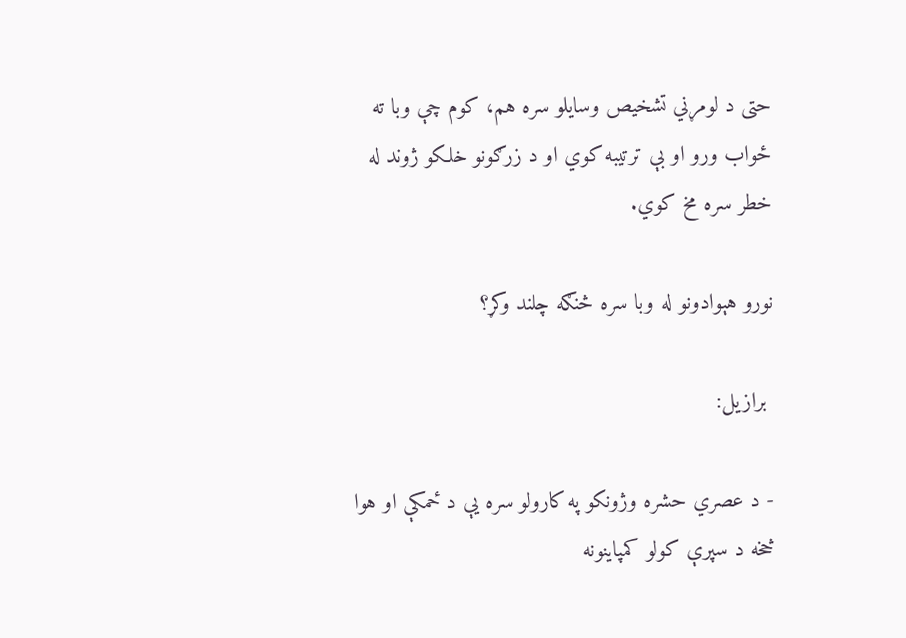حتی د لومړني تشخیص وسایلو سره هم، کوم چې وبا ته ځواب ورو او بې ترتیبه کوي او د زرګونو خلکو ژوند له خطر سره مخ کوي.

نورو هېوادونو له وبا سره څنګه چلند وکړ؟

 برازيل:

- د عصري حشره وژونکو په کارولو سره یې د ځمکې او هوا څخه د سپرې کولو کمپاینونه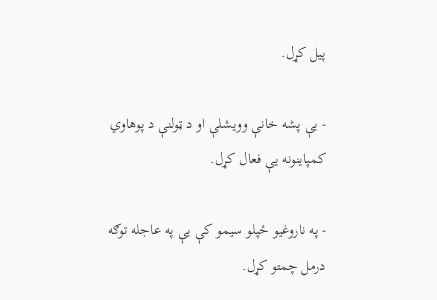پیل کړل.

- یې پشه خانې وویشلې او د ټولنې د پوهاوي کمپاینونه یې فعال کړل.

- په ناروغیو ځپلو سیمو کې یې په عاجله توګه درمل چمتو کړل.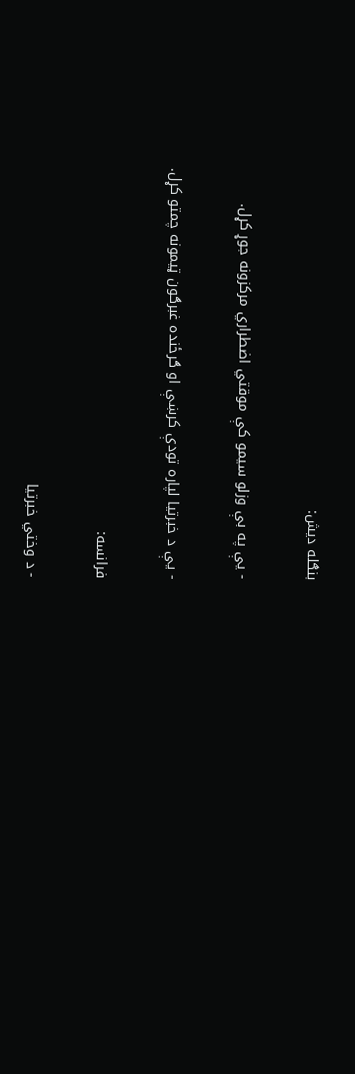بنګله ديش:

- یې په بې وزلو سیمو کې موقتي اضطراري مرکزونه جوړ کړل.

- یې د خبرتیا لپاره تودې کرښې او ګرځنده غبرګون ټیمونه چمتو کړل.

فرانسه:

- د وختي خبرتیا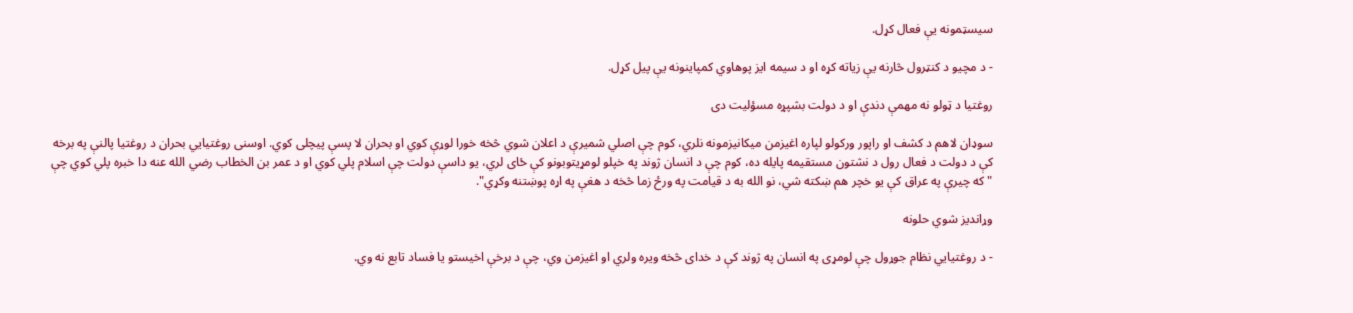سیسټمونه یې فعال کړل.

- د مچیو د کنټرول څارنه یې زیاته کړه او د سیمه ایز پوهاوي کمپاینونه یې پیل کړل.

روغتيا د ټولو نه مهمې دندې او د دولت بشپړه مسؤليت دی

سوډان لاهم د کشف او راپور ورکولو لپاره اغیزمن میکانیزمونه نلري، کوم چې اصلي شمیرې د اعلان شوي څخه خورا لوړې کوي او بحران لا پسې پیچلی کوي. اوسنی روغتیايي بحران د روغتیا پالنې په برخه کې د دولت د فعال رول د نشتون مستقیمه پایله ده، کوم چې د انسان ژوند په خپلو لومړیتوبونو کې ځای لري، یو داسې دولت چې اسلام پلي کوي او د عمر بن الخطاب رضي الله عنه دا خبره پلي کوي چې "که چیرې په عراق کې یو خچر هم ښکته شي، نو الله به د قیامت په ورځ زما څخه د هغې په اړه پوښتنه وکړي".

وړاندیز شوي حلونه

- د روغتیايي نظام جوړول چې لومړی په انسان په ژوند کې د خدای څخه ویره ولري او اغیزمن وي، چې د برخې اخیستو یا فساد تابع نه وي.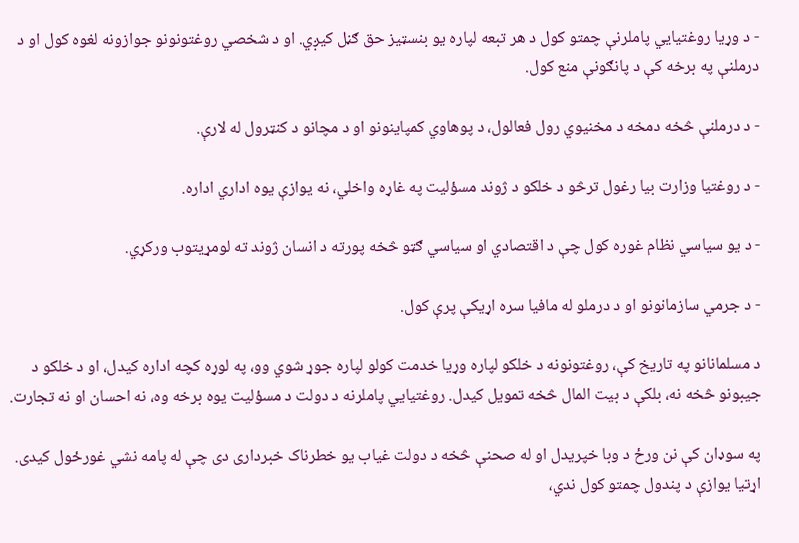- د وړیا روغتیايي پاملرنې چمتو کول د هر تبعه لپاره یو بنسټیز حق ګڼل کیږي. او د شخصي روغتونونو جوازونه لغوه کول او د درملنې په برخه کې د پانګونې منع کول.

- د درملنې څخه دمخه د مخنیوي رول فعالول، د پوهاوي کمپاینونو او د مچانو د کنټرول له لارې.

- د روغتیا وزارت بیا رغول ترڅو د خلکو د ژوند مسؤلیت په غاړه واخلي، نه یوازې یوه اداري اداره.

- د یو سیاسي نظام غوره کول چې د اقتصادي او سیاسي ګټو څخه پورته د انسان ژوند ته لومړیتوب ورکړي.

- د جرمي سازمانونو او د درملو له مافیا سره اړیکې پرې کول.

د مسلمانانو په تاریخ کې، روغتونونه د خلکو لپاره وړیا خدمت کولو لپاره جوړ شوي وو، په لوړه کچه اداره کیدل، او د خلکو د جیبونو څخه نه، بلکې د بیت المال څخه تمویل کیدل. روغتیايي پاملرنه د دولت د مسؤلیت یوه برخه وه، نه احسان او نه تجارت.

په سوډان کې نن ورځ د وبا خپریدل او له صحنې څخه د دولت غیاب یو خطرناک خبرداری دی چې له پامه نشي غورځول کیدی. اړتیا یوازې د پندول چمتو کول ندي،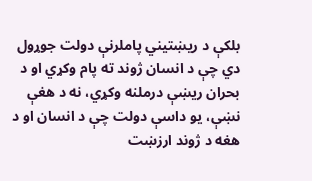بلکې د ریښتیني پاملرنې دولت جوړول دي چې د انسان ژوند ته پام وکړي او د بحران ریښې درملنه وکړي، نه د هغې نښې، یو داسې دولت چې د انسان او د هغه د ژوند ارزښت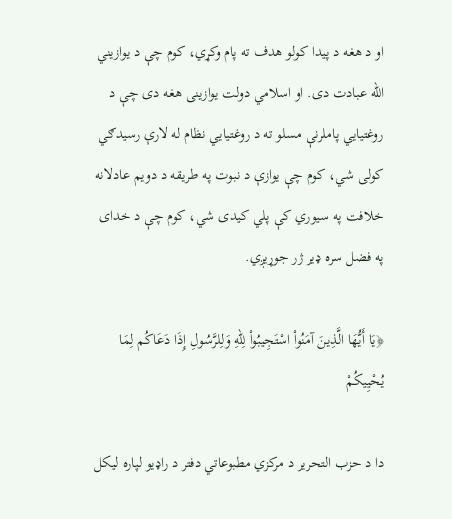او د هغه د پیدا کولو هدف ته پام وکړي، کوم چې د یوازیني الله عبادت دی. او اسلامي دولت یوازینی هغه دی چې د روغتیايي پاملرنې مسلو ته د روغتیايي نظام له لارې رسیدګي کولی شي، کوم چې یوازې د نبوت په طریقه د دویم عادلانه خلافت په سیوري کې پلي کیدی شي، کوم چې د خدای په فضل سره ډیر ژر جوړیږي.

﴿يَا أَيُّهَا الَّذِينَ آمَنُواْ اسْتَجِيبُواْ لِلّهِ وَلِلرَّسُولِ إِذَا دَعَاكُم لِمَا يُحْيِيكُمْ

دا د حزب التحریر د مرکزي مطبوعاتي دفتر د راډیو لپاره لیکل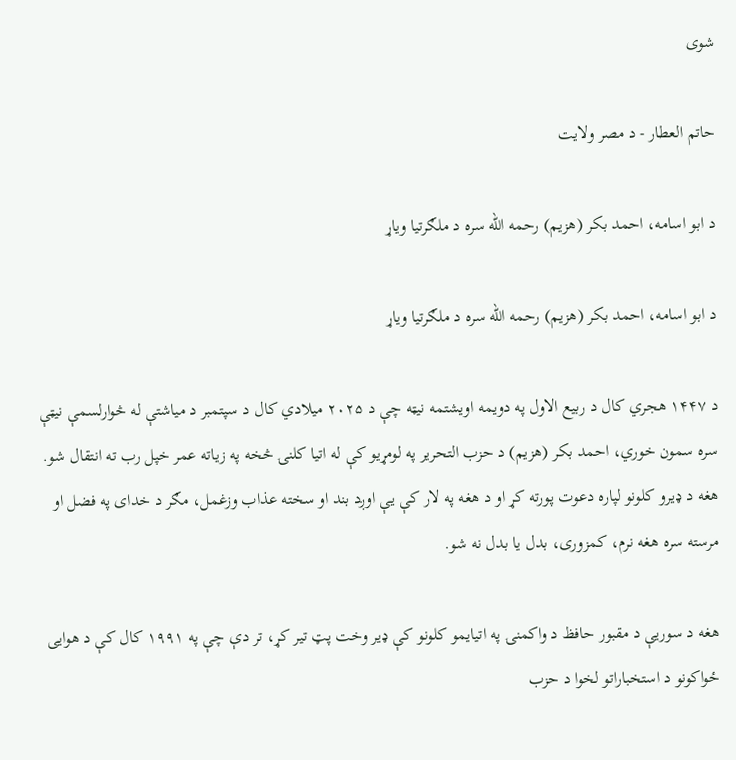شوی

حاتم العطار - د مصر ولایت

د ابو اسامه، احمد بکر (هزیم) رحمه الله سره د ملګرتیا ویاړ

د ابو اسامه، احمد بکر (هزیم) رحمه الله سره د ملګرتیا ویاړ

د ۱۴۴۷ هجري کال د ربیع الاول په دویمه اویشتمه نیټه چې د ۲۰۲۵ میلادي کال د سپتمبر د میاشتې له څوارلسمې نیټې سره سمون خوري، احمد بکر (هزیم) د حزب التحریر په لومړیو کې له اتیا کلنۍ څخه په زیاته عمر خپل رب ته انتقال شو. هغه د ډیرو کلونو لپاره دعوت پورته کړ او د هغه په لار کې یې اوږد بند او سخته عذاب وزغمل، مګر د خدای په فضل او مرسته سره هغه نرم، کمزوری، بدل یا بدل نه شو.

هغه د سوریې د مقبور حافظ د واکمنۍ په اتیایمو کلونو کې ډیر وخت پټ تیر کړ، تر دې چې په ۱۹۹۱ کال کې د هوایی ځواکونو د استخباراتو لخوا د حزب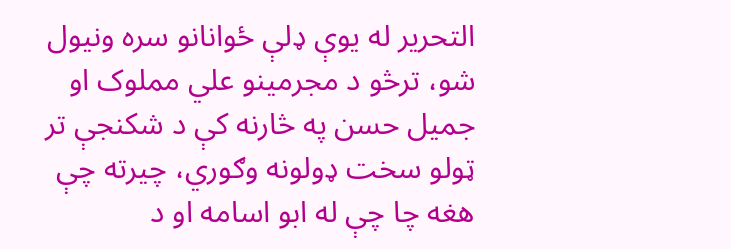التحریر له یوې ډلې ځوانانو سره ونیول شو، ترڅو د مجرمینو علي مملوک او جمیل حسن په څارنه کې د شکنجې تر ټولو سخت ډولونه وګوري، چیرته چې هغه چا چې له ابو اسامه او د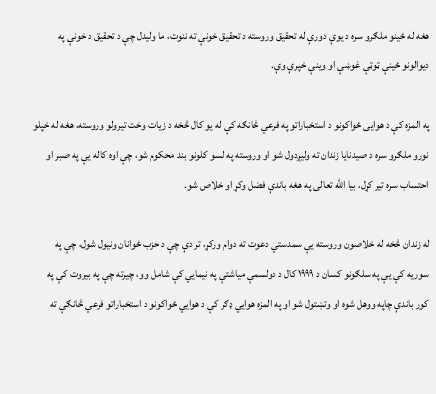هغه له ځینو ملګرو سره د یوې دورې له تحقیق وروسته د تحقیق خونې ته ننوت، ما ولیدل چې د تحقیق د خونې په دیوالونو ځینې ټوټې غوښې او وینې خپرې وې.

په المزه کې د هوایی ځواکونو د استخباراتو په فرعي څانګه کې له یو کال څخه د زیات وخت تیرولو وروسته، هغه له خپلو نورو ملګرو سره د صیدنایا زندان ته ولیږدول شو او وروسته په لسو کلونو بند محکوم شو، چې اوه کاله یې په صبر او احتساب سره تیر کړل، بیا الله تعالی په هغه باندې فضل وکړ او خلاص شو.

له زندان څخه له خلاصون وروسته یې سمدستي دعوت ته دوام ورکړ، تر دې چې د حزب ځوانان ونیول شول، چې په سوریه کې یې په سلګونو کسان د ۱۹۹۹ کال د دولسمې میاشتې په نیمایي کې شامل وو، چیرته چې په بیروت کې په کور باندې چاپه ووهل شوه او وتښتول شو او په المزه هوایي ډګر کې د هوایي ځواکونو د استخباراتو فرعي څانګې ته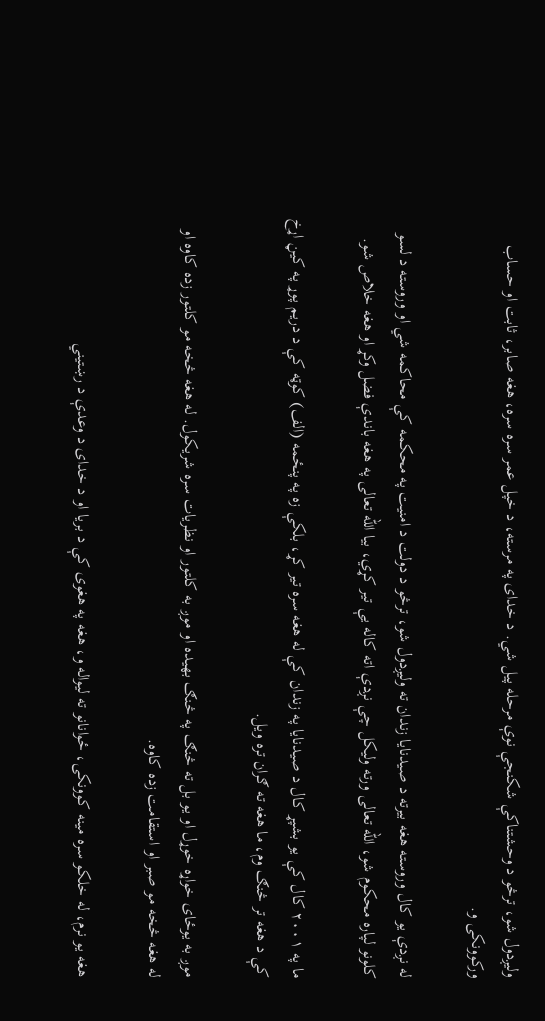ولیږدول شو، ترڅو د وحشتناکې شکنجې نوې مرحله پیل شي. د خدای په مرسته، د خپل عمر سره سره، هغه صابر، ثابت او حساب ورکوونکی و.

له نږدې یو کال وروسته هغه بیرته د صیدنایا زندان ته ولیږدول شو، ترڅو د دولت د امنیت په محکمه کې محاکمه شي او وروسته د لسو کلونو لپاره محکوم شو، الله تعالی ورته ولیکل چې نږدې اته کاله یې تیر کړي، بیا الله تعالی په هغه باندې فضل وکړ او هغه خلاص شو.

ما په ۲۰۰۱ کال کې یو بشپړ کال د صیدنایا په زندان کې له هغه سره تیر کړ، بلکې زه په پنځمه (الف) کوټه کې د دریم پوړ په کیڼ اړخ کې د هغه تر څنګ وم، ما هغه ته ګران تره ویل.

موږ به یوځای خواړه خوړل او یو بل ته څنګ په څنګ بهیده او موږ به کلتور او نظریات سره شریکول. له هغه څخه مو کلتور زده کاوه او له هغه څخه مو صبر او استقامت زده کاوه.

هغه یو نرم، له خلکو سره مینه کوونکی، ځوانانو ته لیواله و، هغه په هغوی کې د بریا او د خدای د وعدې د رښتیني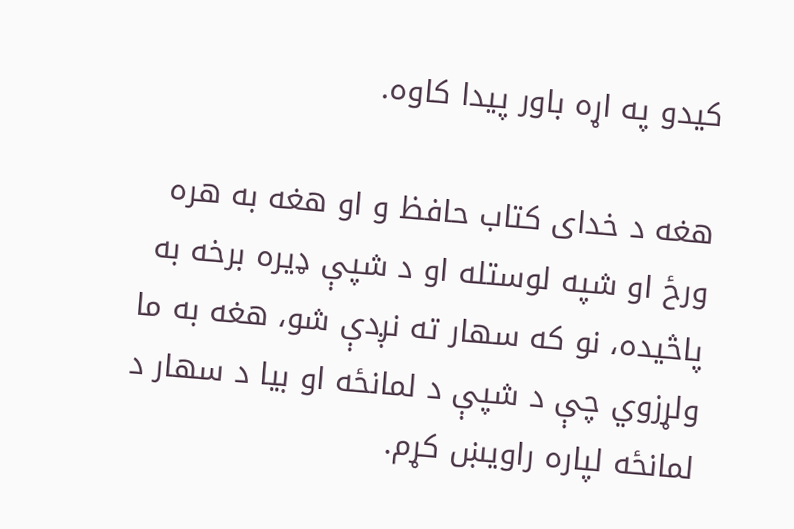کیدو په اړه باور پیدا کاوه.

هغه د خدای کتاب حافظ و او هغه به هره ورځ او شپه لوستله او د شپې ډیره برخه به پاڅیده، نو که سهار ته نږدې شو، هغه به ما ولړزوي چې د شپې د لمانځه او بیا د سهار د لمانځه لپاره راویښ کړم.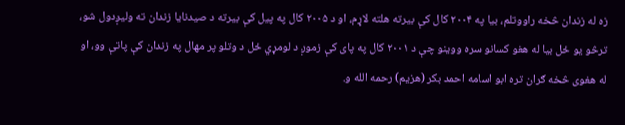زه له زندان څخه راووتلم، بیا په ۲۰۰۴ کال کې بیرته هلته لاړم، او د ۲۰۰۵ کال په پیل کې بیرته د صیدنایا زندان ته ولیږدول شو، ترڅو یو ځل بیا له هغو کسانو سره ووینو چې د ۲۰۰۱ کال په پای کې زموږ د لومړي ځل د وتلو پر مهال په زندان کې پاتې وو، او له هغوی څخه ګران تره ابو اسامه احمد بکر (هزیم) رحمه الله و.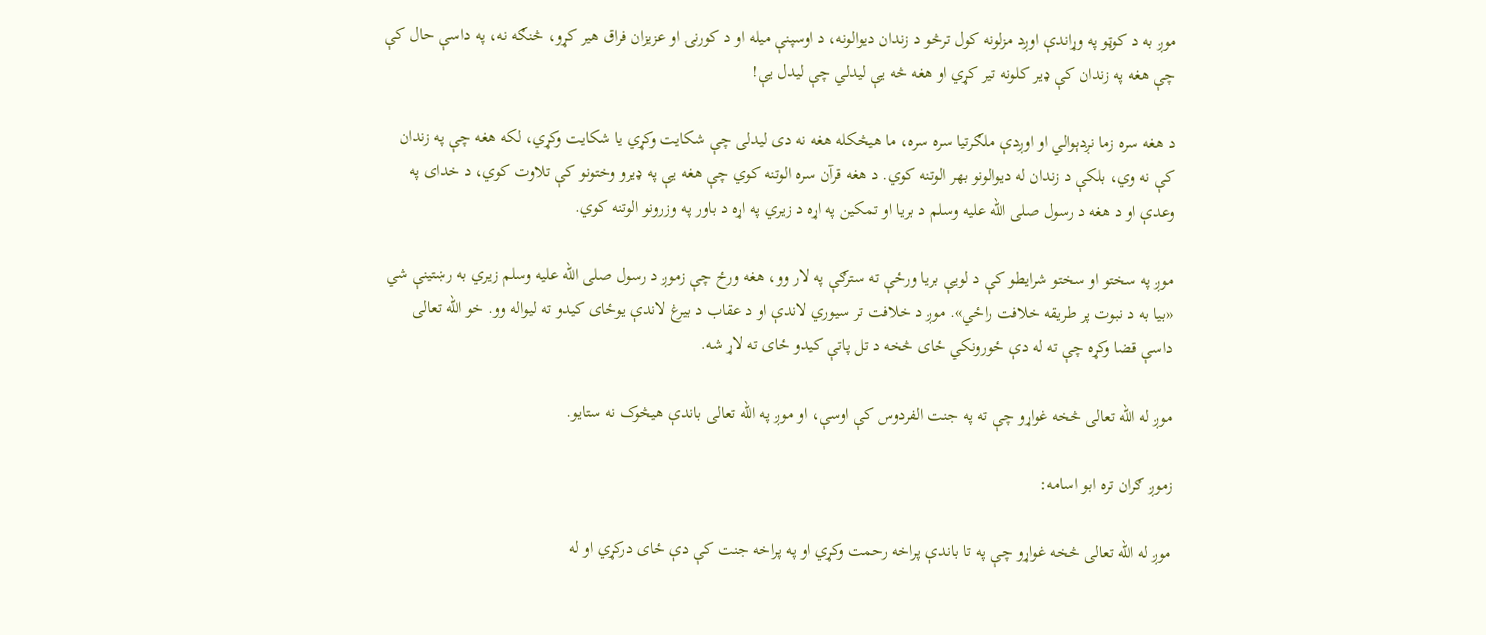موږ به د کوټو په وړاندې اوږد مزلونه کول ترڅو د زندان دیوالونه، د اوسپنې میله او د کورنۍ او عزیزان فراق هیر کړو، څنګه نه، په داسې حال کې چې هغه په زندان کې ډیر کلونه تیر کړي او هغه څه یې لیدلي چې لیدل یې!

د هغه سره زما نږدېوالي او اوږدې ملګرتیا سره سره، ما هیڅکله هغه نه دی لیدلی چې شکایت وکړي یا شکایت وکړي، لکه هغه چې په زندان کې نه وي، بلکې د زندان له دیوالونو بهر الوتنه کوي. د هغه قرآن سره الوتنه کوي چې هغه یې په ډیرو وختونو کې تلاوت کوي، د خدای په وعدې او د هغه د رسول صلى الله عليه وسلم د بریا او تمکین په اړه د زیري په اړه د باور په وزرونو الوتنه کوي.

موږ په سختو او سختو شرایطو کې د لویې بریا ورځې ته سترګې په لار وو، هغه ورځ چې زموږ د رسول صلى الله عليه وسلم زیري به رښتینې شي «بیا به د نبوت پر طريقه خلافت راځي». موږ د خلافت تر سیوري لاندې او د عقاب د بیرغ لاندې یوځای کیدو ته لیواله وو. خو الله تعالی داسې قضا وکړه چې ته له دې ځورونکي ځای څخه د تل پاتې کیدو ځای ته لاړ شه.

موږ له الله تعالی څخه غواړو چې ته په جنت الفردوس کې اوسې، او موږ په الله تعالی باندې هیڅوک نه ستایو.

زموږ ګران تره ابو اسامه:

موږ له الله تعالی څخه غواړو چې په تا باندې پراخه رحمت وکړي او په پراخه جنت کې دې ځای درکړي او له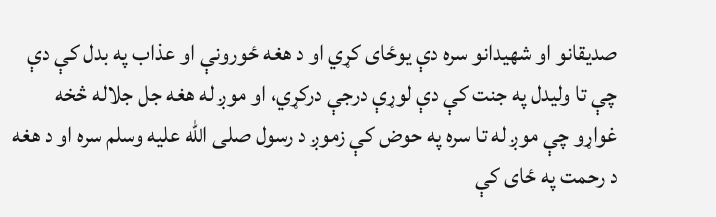صدیقانو او شهیدانو سره دې یوځای کړي او د هغه ځورونې او عذاب په بدل کې دې چې تا ولیدل په جنت کې دې لوړې درجې درکړي، او موږ له هغه جل جلاله څخه غواړو چې موږ له تا سره په حوض کې زموږ د رسول صلى الله عليه وسلم سره او د هغه د رحمت په ځای کې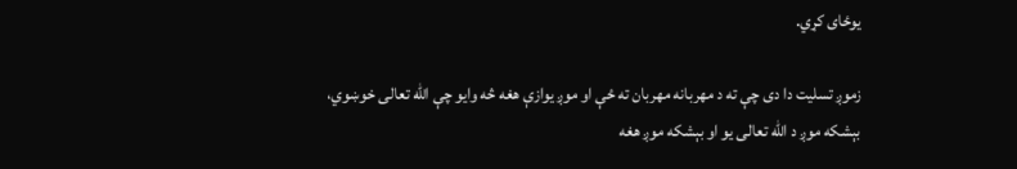یوځای کړي.

زموږ تسلیت دا دی چې ته د مهربانه مهربان ته ځې او موږ یوازې هغه څه وایو چې الله تعالی خوښوي، بېشکه موږ د الله تعالی یو او بېشکه موږ هغه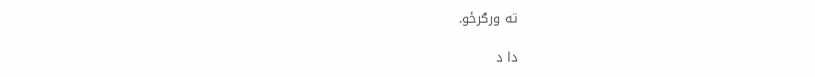ته ورګرځو.

دا د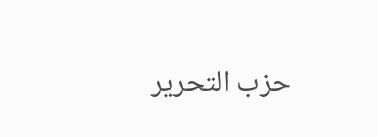حزب التحریر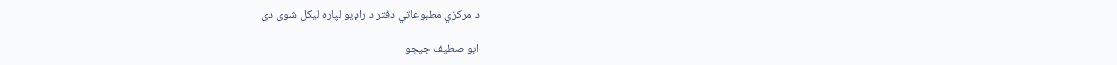د مرکزي مطبوعاتي دفتر د راډیو لپاره لیکل شوی دی

ابو صطیف جیجو